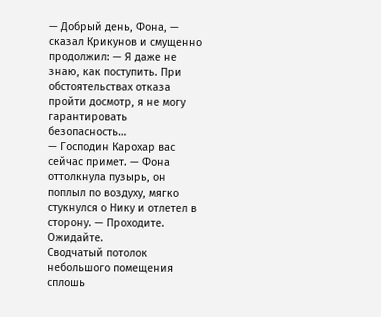— Добрый день, Фона, — сказал Крикунов и смущенно продолжил: — Я даже не знаю, как поступить. При обстоятельствах отказа пройти досмотр, я не могу гарантировать безопасность…
— Господин Карохар вас сейчас примет. — Фона оттолкнула пузырь, он поплыл по воздуху, мягко стукнулся о Нику и отлетел в сторону. — Проходите. Ожидайте.
Сводчатый потолок небольшого помещения сплошь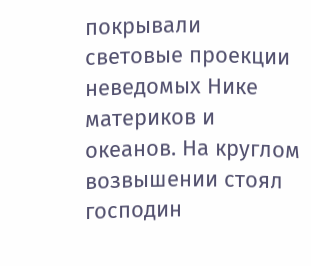покрывали световые проекции неведомых Нике материков и океанов. На круглом возвышении стоял господин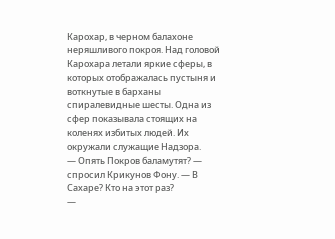Карохар, в черном балахоне неряшливого покроя. Над головой Карохара летали яркие сферы, в которых отображалась пустыня и воткнутые в барханы спиралевидные шесты. Одна из сфер показывала стоящих на коленях избитых людей. Их окружали служащие Надзора.
— Опять Покров баламутят? — спросил Крикунов Фону. — В Сахаре? Кто на этот раз?
—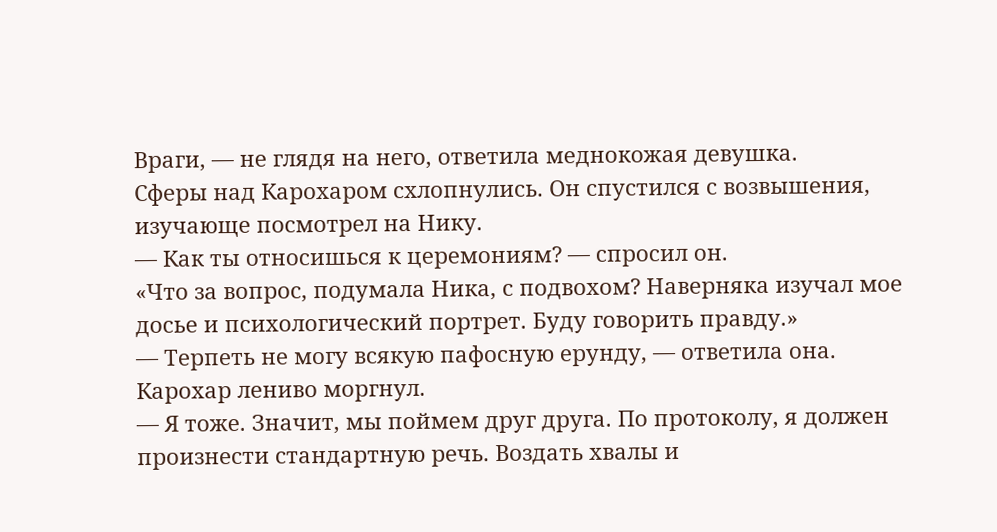Враги, — не глядя на него, ответила меднокожая девушка.
Сферы над Карохаром схлопнулись. Он спустился с возвышения, изучающе посмотрел на Нику.
— Как ты относишься к церемониям? — спросил он.
«Что за вопрос, подумала Ника, с подвохом? Наверняка изучал мое досье и психологический портрет. Буду говорить правду.»
— Терпеть не могу всякую пафосную ерунду, — ответила она.
Карохар лениво моргнул.
— Я тоже. Значит, мы поймем друг друга. По протоколу, я должен произнести стандартную речь. Воздать хвалы и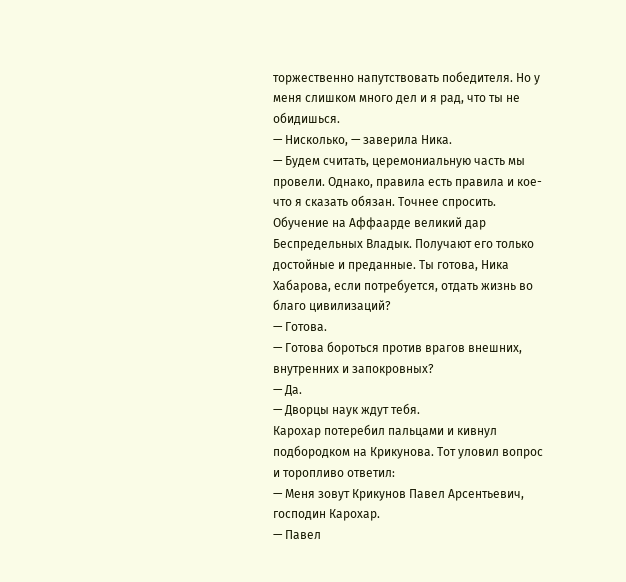торжественно напутствовать победителя. Но у меня слишком много дел и я рад, что ты не обидишься.
— Нисколько, — заверила Ника.
— Будем считать, церемониальную часть мы провели. Однако, правила есть правила и кое-что я сказать обязан. Точнее спросить. Обучение на Аффаарде великий дар Беспредельных Владык. Получают его только достойные и преданные. Ты готова, Ника Хабарова, если потребуется, отдать жизнь во благо цивилизаций?
— Готова.
— Готова бороться против врагов внешних, внутренних и запокровных?
— Да.
— Дворцы наук ждут тебя.
Карохар потеребил пальцами и кивнул подбородком на Крикунова. Тот уловил вопрос и торопливо ответил:
— Меня зовут Крикунов Павел Арсентьевич, господин Карохар.
— Павел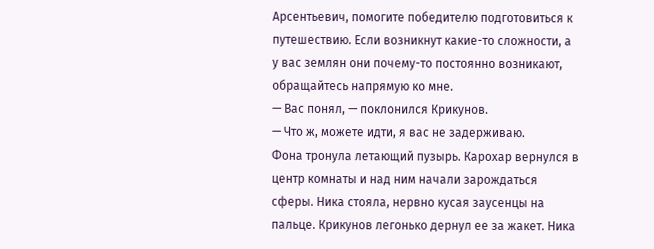Арсентьевич, помогите победителю подготовиться к путешествию. Если возникнут какие-то сложности, а у вас землян они почему-то постоянно возникают, обращайтесь напрямую ко мне.
— Вас понял, — поклонился Крикунов.
— Что ж, можете идти, я вас не задерживаю.
Фона тронула летающий пузырь. Карохар вернулся в центр комнаты и над ним начали зарождаться сферы. Ника стояла, нервно кусая заусенцы на пальце. Крикунов легонько дернул ее за жакет. Ника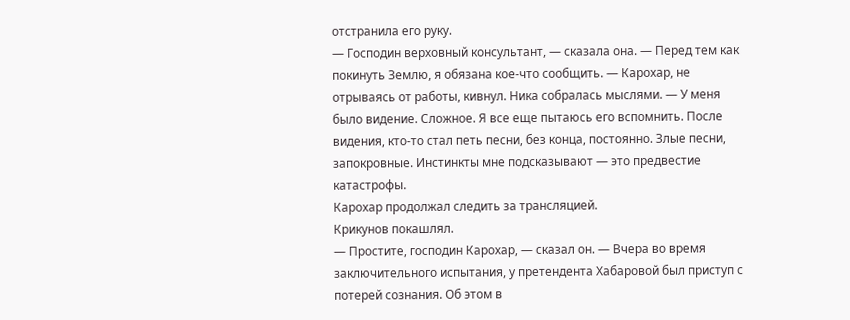отстранила его руку.
— Господин верховный консультант, — сказала она. — Перед тем как покинуть Землю, я обязана кое-что сообщить. — Карохар, не отрываясь от работы, кивнул. Ника собралась мыслями. — У меня было видение. Сложное. Я все еще пытаюсь его вспомнить. После видения, кто-то стал петь песни, без конца, постоянно. Злые песни, запокровные. Инстинкты мне подсказывают — это предвестие катастрофы.
Карохар продолжал следить за трансляцией.
Крикунов покашлял.
— Простите, господин Карохар, — сказал он. — Вчера во время заключительного испытания, у претендента Хабаровой был приступ с потерей сознания. Об этом в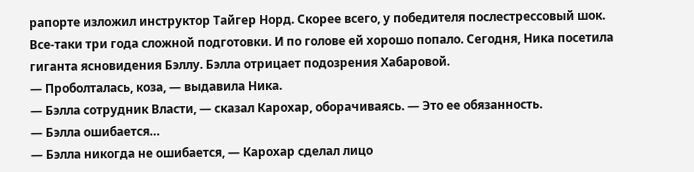рапорте изложил инструктор Тайгер Норд. Скорее всего, у победителя послестрессовый шок. Все-таки три года сложной подготовки. И по голове ей хорошо попало. Сегодня, Ника посетила гиганта ясновидения Бэллу. Бэлла отрицает подозрения Хабаровой.
— Проболталась, коза, — выдавила Ника.
— Бэлла сотрудник Власти, — сказал Карохар, оборачиваясь. — Это ее обязанность.
— Бэлла ошибается…
— Бэлла никогда не ошибается, — Карохар сделал лицо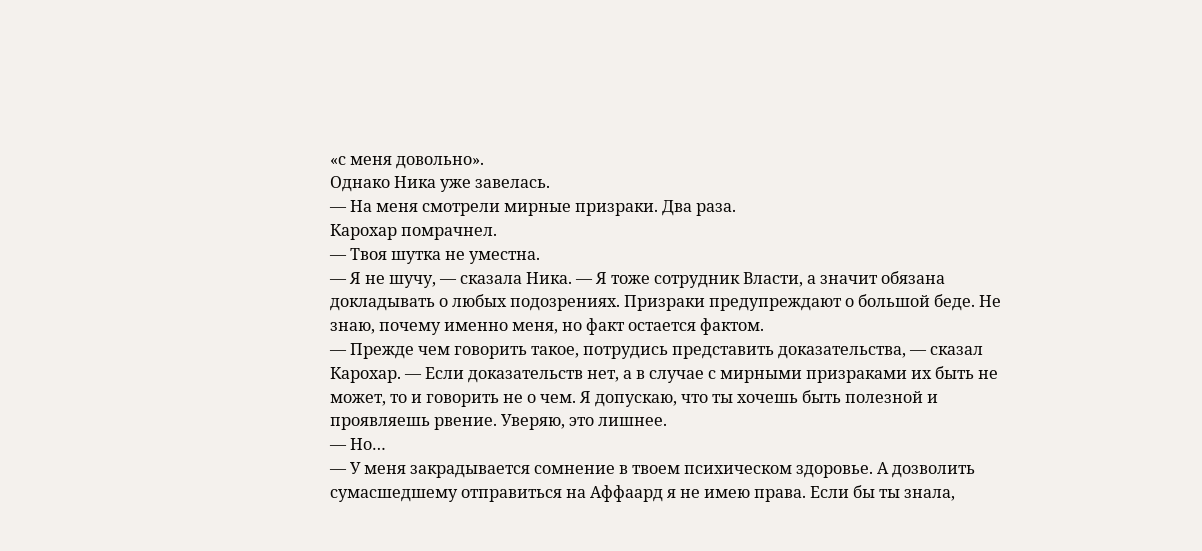«с меня довольно».
Однако Ника уже завелась.
— На меня смотрели мирные призраки. Два раза.
Карохар помрачнел.
— Твоя шутка не уместна.
— Я не шучу, — сказала Ника. — Я тоже сотрудник Власти, а значит обязана докладывать о любых подозрениях. Призраки предупреждают о большой беде. Не знаю, почему именно меня, но факт остается фактом.
— Прежде чем говорить такое, потрудись представить доказательства, — сказал Карохар. — Если доказательств нет, а в случае с мирными призраками их быть не может, то и говорить не о чем. Я допускаю, что ты хочешь быть полезной и проявляешь рвение. Уверяю, это лишнее.
— Но…
— У меня закрадывается сомнение в твоем психическом здоровье. А дозволить сумасшедшему отправиться на Аффаард я не имею права. Если бы ты знала,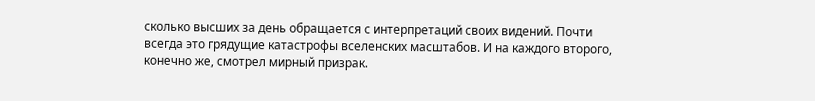сколько высших за день обращается с интерпретаций своих видений. Почти всегда это грядущие катастрофы вселенских масштабов. И на каждого второго, конечно же, смотрел мирный призрак.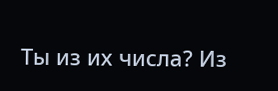Ты из их числа? Из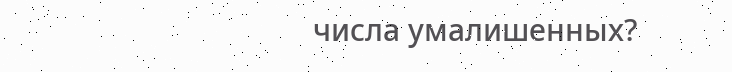числа умалишенных?